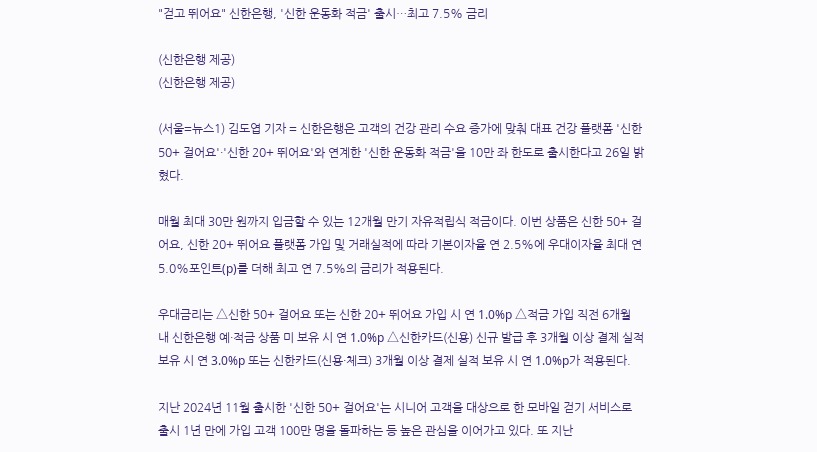"걷고 뛰어요" 신한은행, '신한 운동화 적금' 출시…최고 7.5% 금리

(신한은행 제공)
(신한은행 제공)

(서울=뉴스1) 김도엽 기자 = 신한은행은 고객의 건강 관리 수요 증가에 맞춰 대표 건강 플랫폼 '신한 50+ 걸어요'·'신한 20+ 뛰어요'와 연계한 '신한 운동화 적금'을 10만 좌 한도로 출시한다고 26일 밝혔다.

매월 최대 30만 원까지 입금할 수 있는 12개월 만기 자유적립식 적금이다. 이번 상품은 신한 50+ 걸어요, 신한 20+ 뛰어요 플랫폼 가입 및 거래실적에 따라 기본이자율 연 2.5%에 우대이자율 최대 연 5.0%포인트(p)를 더해 최고 연 7.5%의 금리가 적용된다.

우대금리는 △신한 50+ 걸어요 또는 신한 20+ 뛰어요 가입 시 연 1.0%p △적금 가입 직전 6개월 내 신한은행 예·적금 상품 미 보유 시 연 1.0%p △신한카드(신용) 신규 발급 후 3개월 이상 결제 실적 보유 시 연 3.0%p 또는 신한카드(신용·체크) 3개월 이상 결제 실적 보유 시 연 1.0%p가 적용된다.

지난 2024년 11월 출시한 '신한 50+ 걸어요'는 시니어 고객을 대상으로 한 모바일 걷기 서비스로 출시 1년 만에 가입 고객 100만 명을 돌파하는 등 높은 관심을 이어가고 있다. 또 지난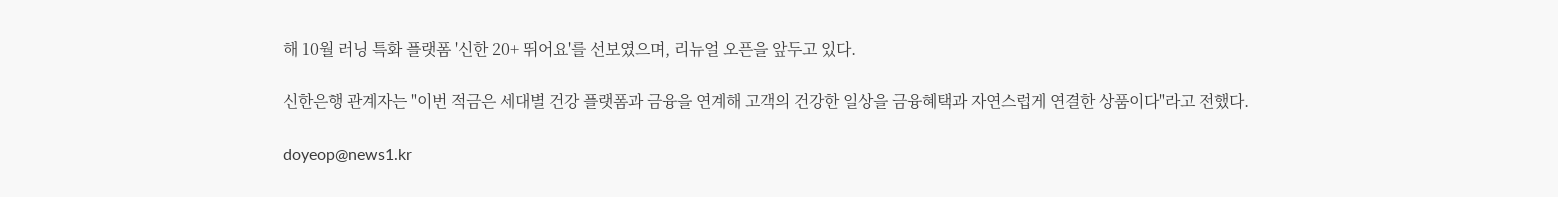해 10월 러닝 특화 플랫폼 '신한 20+ 뛰어요'를 선보였으며, 리뉴얼 오픈을 앞두고 있다.

신한은행 관계자는 "이번 적금은 세대별 건강 플랫폼과 금융을 연계해 고객의 건강한 일상을 금융혜택과 자연스럽게 연결한 상품이다"라고 전했다.

doyeop@news1.kr